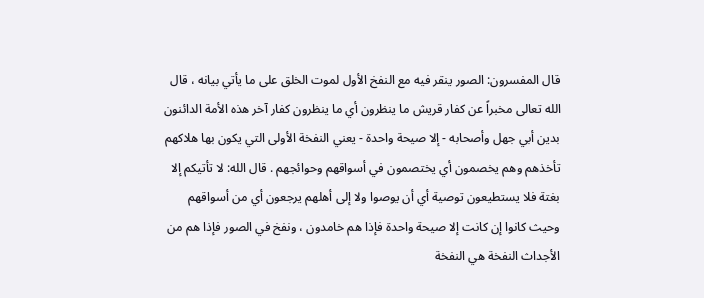قال المفسرون: الصور ينقر فيه مع النفخ الأول لموت الخلق على ما يأتي بيانه ، قال الله تعالى مخبراً عن كفار قريش ما ينظرون أي ما ينظرون كفار آخر هذه الأمة الدائنون بدين أبي جهل وأصحابه - إلا صيحة واحدة - يعني النفخة الأولى التي يكون بها هلاكهم تأخذهم وهم يخصمون أي يختصمون في أسواقهم وحوائجهم . قال الله: لا تأتيكم إلا بغتة فلا يستطيعون توصية أي أن يوصوا ولا إلى أهلهم يرجعون أي من أسواقهم وحيث كانوا إن كانت إلا صيحة واحدة فإذا هم خامدون ، ونفخ في الصور فإذا هم من الأجداث النفخة هي النفخة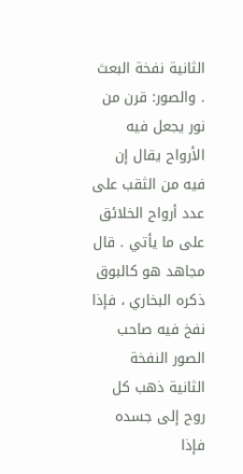الثانية نفخة البعث . والصور: قرن من نور يجعل فيه الأرواح يقال إن فيه من الثقب على عدد أرواح الخلائق على ما يأتي . قال مجاهد هو كالبوق ذكره البخاري ، فإذا نفخ فيه صاحب الصور النفخة الثانية ذهب كل روح إلى جسده فإذا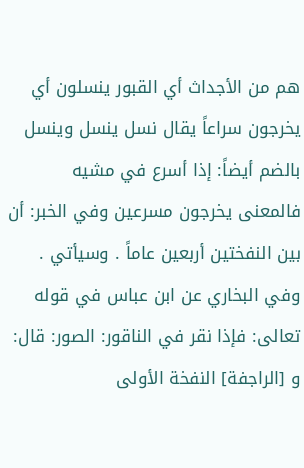هم من الأجداث أي القبور ينسلون أي يخرجون سراعاً يقال نسل ينسل وينسل بالضم أيضاً: إذا أسرع في مشيه فالمعنى يخرجون مسرعين وفي الخبر: أن بين النفختين أربعين عاماً . وسيأتي . وفي البخاري عن ابن عباس في قوله تعالى: فإذا نقر في الناقور: الصور: قال: و [الراجفة] النفخة الأولى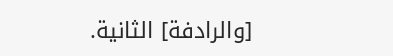[والرادفة] الثانية.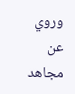وروي عن مجاهد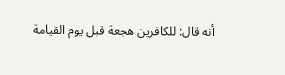أنه قال: للكافرين هجعة قبل يوم القيامة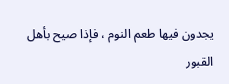يجدون فيها طعم النوم ، فإذا صيح بأهل القبور